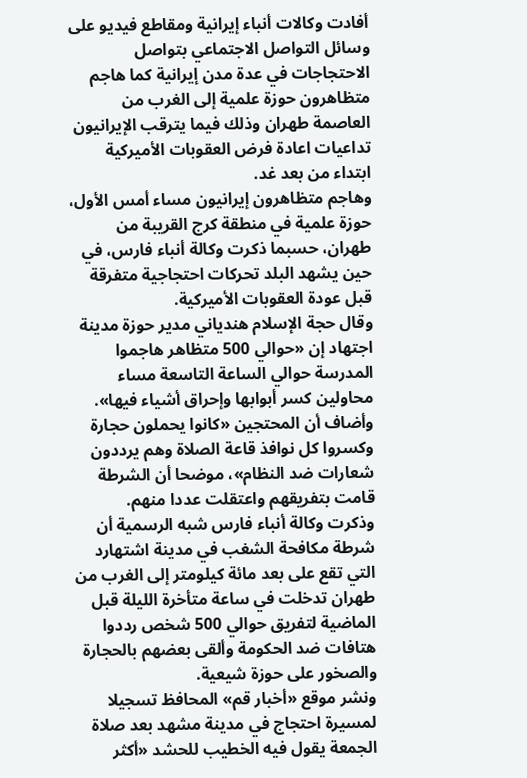أفادت وكالات أنباء إيرانية ومقاطع فيديو على وسائل التواصل الاجتماعي بتواصل الاحتجاجات في عدة مدن إيرانية كما هاجم متظاهرون حوزة علمية إلى الغرب من العاصمة طهران وذلك فيما يترقب الإيرانيون تداعيات اعادة فرض العقوبات الأميركية ابتداء من بعد غد.
وهاجم متظاهرون إيرانيون مساء أمس الأول، حوزة علمية في منطقة كرج القريبة من طهران، حسبما ذكرت وكالة أنباء فارس، في حين يشهد البلد تحركات احتجاجية متفرقة قبل عودة العقوبات الأميركية.
وقال حجة الإسلام هندياني مدير حوزة مدينة اجتهاد إن «حوالي 500 متظاهر هاجموا المدرسة حوالي الساعة التاسعة مساء محاولين كسر أبوابها وإحراق أشياء فيها».
وأضاف أن المحتجين «كانوا يحملون حجارة وكسروا كل نوافذ قاعة الصلاة وهم يرددون شعارات ضد النظام»، موضحا أن الشرطة قامت بتفريقهم واعتقلت عددا منهم.
وذكرت وكالة أنباء فارس شبه الرسمية أن شرطة مكافحة الشغب في مدينة اشتهارد التي تقع على بعد مائة كيلومتر إلى الغرب من طهران تدخلت في ساعة متأخرة الليلة قبل الماضية لتفريق حوالي 500 شخص رددوا هتافات ضد الحكومة وألقى بعضهم بالحجارة والصخور على حوزة شيعية.
ونشر موقع «أخبار قم» المحافظ تسجيلا لمسيرة احتجاج في مدينة مشهد بعد صلاة الجمعة يقول فيه الخطيب للحشد «أكثر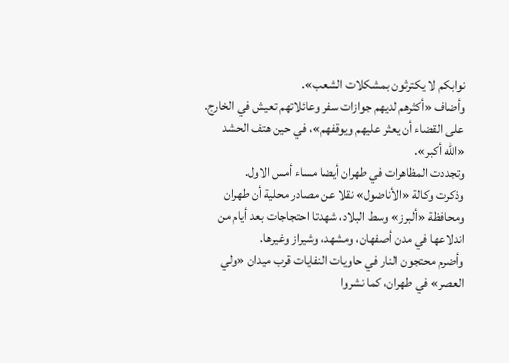نوابكم لا يكترثون بمشكلات الشعب».
وأضاف «أكثرهم لديهم جوازات سفر وعائلاتهم تعيش في الخارج. على القضاء أن يعثر عليهم ويوقفهم»، في حين هتف الحشد «الله أكبر».
وتجددت المظاهرات في طهران أيضا مساء أمس الاول.
وذكرت وكالة «الأناضول» نقلا عن مصادر محلية أن طهران ومحافظة «ألبرز» وسط البلاد، شهدتا احتجاجات بعد أيام من اندلاعها في مدن أصفهان، ومشهد، وشيراز وغيرها.
وأضرم محتجون النار في حاويات النفايات قرب ميدان «ولي العصر» في طهران، كما نشروا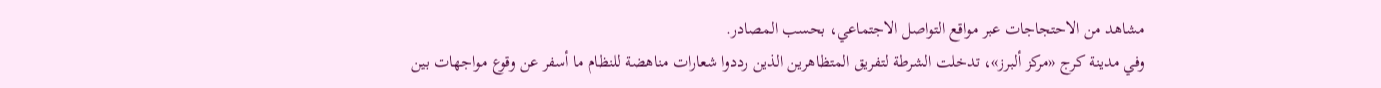مشاهد من الاحتجاجات عبر مواقع التواصل الاجتماعي، بحسب المصادر.
وفي مدينة كرج «مركز ألبرز»، تدخلت الشرطة لتفريق المتظاهرين الذين رددوا شعارات مناهضة للنظام ما أسفر عن وقوع مواجهات بين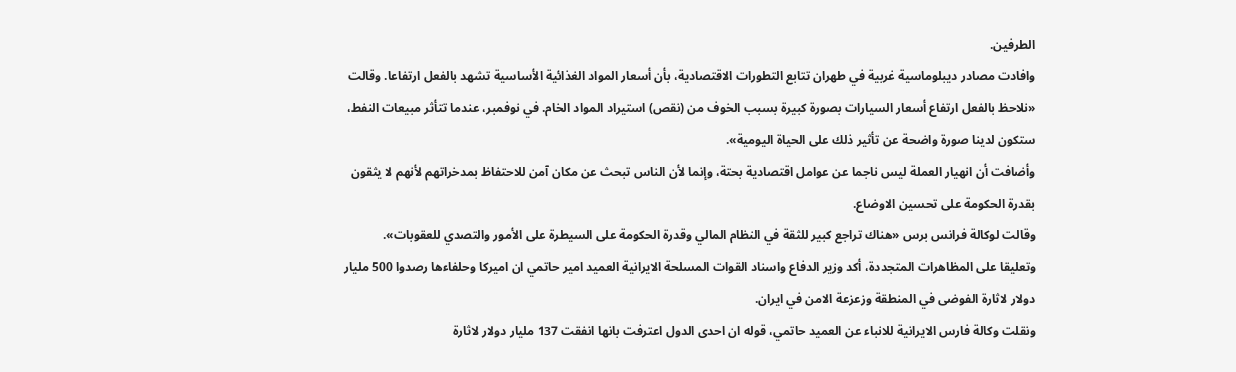الطرفين.
وافادت مصادر ديبلوماسية غربية في طهران تتابع التطورات الاقتصادية، بأن أسعار المواد الغذائية الأساسية تشهد بالفعل ارتفاعا. وقالت «نلاحظ بالفعل ارتفاع أسعار السيارات بصورة كبيرة بسبب الخوف من (نقص) استيراد المواد الخام. في نوفمبر، عندما تتأثر مبيعات النفط، ستكون لدينا صورة واضحة عن تأثير ذلك على الحياة اليومية».
وأضافت أن انهيار العملة ليس ناجما عن عوامل اقتصادية بحتة، وإنما لأن الناس تبحث عن مكان آمن للاحتفاظ بمدخراتهم لأنهم لا يثقون بقدرة الحكومة على تحسين الاوضاع.
وقالت لوكالة فرانس برس «هناك تراجع كبير للثقة في النظام المالي وقدرة الحكومة على السيطرة على الأمور والتصدي للعقوبات».
وتعليقا على المظاهرات المتجددة، أكد وزير الدفاع واسناد القوات المسلحة الايرانية العميد امير حاتمي ان اميركا وحلفاءها رصدوا 500 مليار دولار لاثارة الفوضى في المنطقة وزعزعة الامن في ايران.
ونقلت وكالة فارس الايرانية للانباء عن العميد حاتمي، قوله ان احدى الدول اعترفت بانها انفقت 137 مليار دولار لاثارة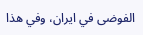الفوضى في ايران، وفي هذا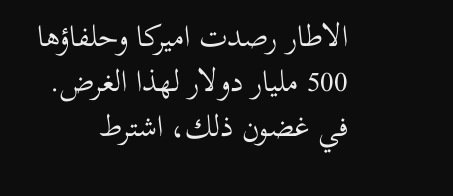الاطار رصدت اميركا وحلفاؤها 500 مليار دولار لهذا الغرض.
في غضون ذلك، اشترط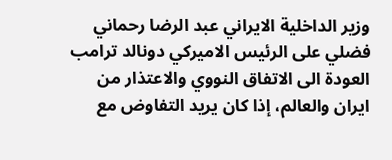وزير الداخلية الايراني عبد الرضا رحماني فضلي على الرئيس الاميركي دونالد ترامب العودة الى الاتفاق النووي والاعتذار من ايران والعالم، إذا كان يريد التفاوض مع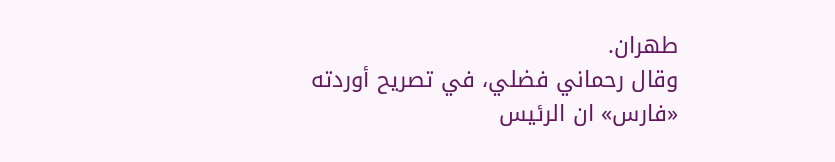طهران.
وقال رحماني فضلي، في تصريح أوردته «فارس» ان الرئيس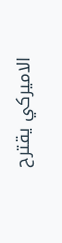الاميركي يقترح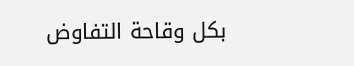بكل وقاحة التفاوض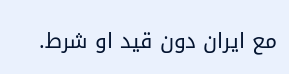مع ايران دون قيد او شرط.